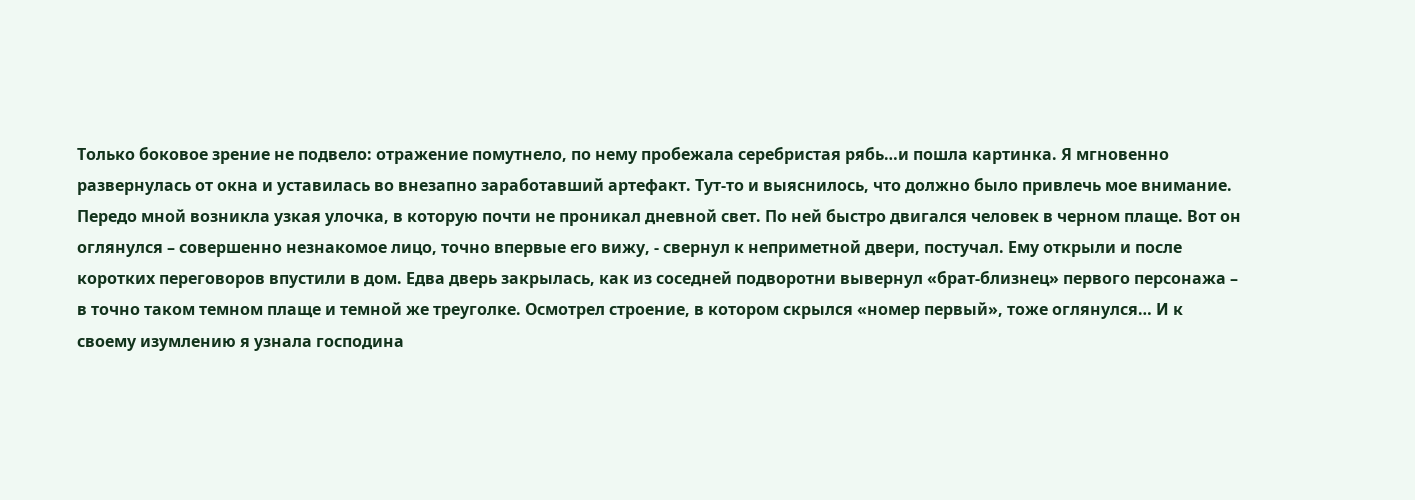Только боковое зрение не подвело: отражение помутнело, по нему пробежала серебристая рябь…и пошла картинка. Я мгновенно развернулась от окна и уставилась во внезапно заработавший артефакт. Тут-то и выяснилось, что должно было привлечь мое внимание.
Передо мной возникла узкая улочка, в которую почти не проникал дневной свет. По ней быстро двигался человек в черном плаще. Вот он оглянулся – совершенно незнакомое лицо, точно впервые его вижу, - свернул к неприметной двери, постучал. Ему открыли и после коротких переговоров впустили в дом. Едва дверь закрылась, как из соседней подворотни вывернул «брат-близнец» первого персонажа – в точно таком темном плаще и темной же треуголке. Осмотрел строение, в котором скрылся «номер первый», тоже оглянулся… И к своему изумлению я узнала господина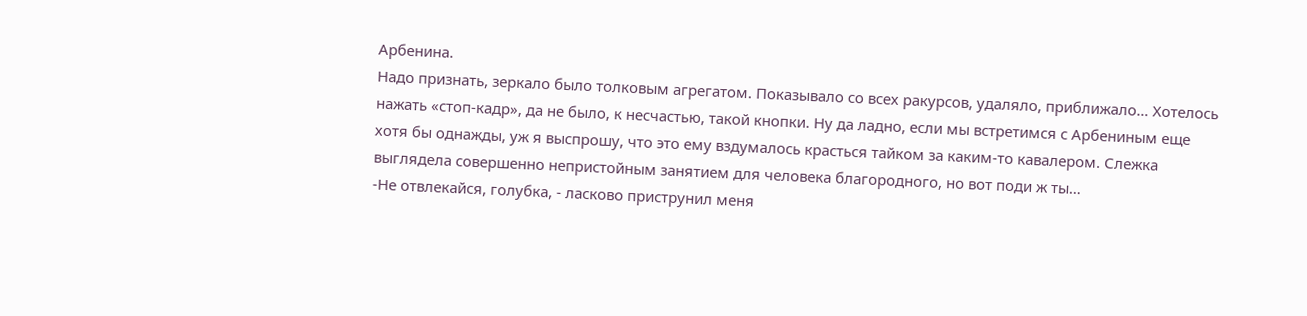Арбенина.
Надо признать, зеркало было толковым агрегатом. Показывало со всех ракурсов, удаляло, приближало… Хотелось нажать «стоп-кадр», да не было, к несчастью, такой кнопки. Ну да ладно, если мы встретимся с Арбениным еще хотя бы однажды, уж я выспрошу, что это ему вздумалось красться тайком за каким-то кавалером. Слежка выглядела совершенно непристойным занятием для человека благородного, но вот поди ж ты…
-Не отвлекайся, голубка, - ласково приструнил меня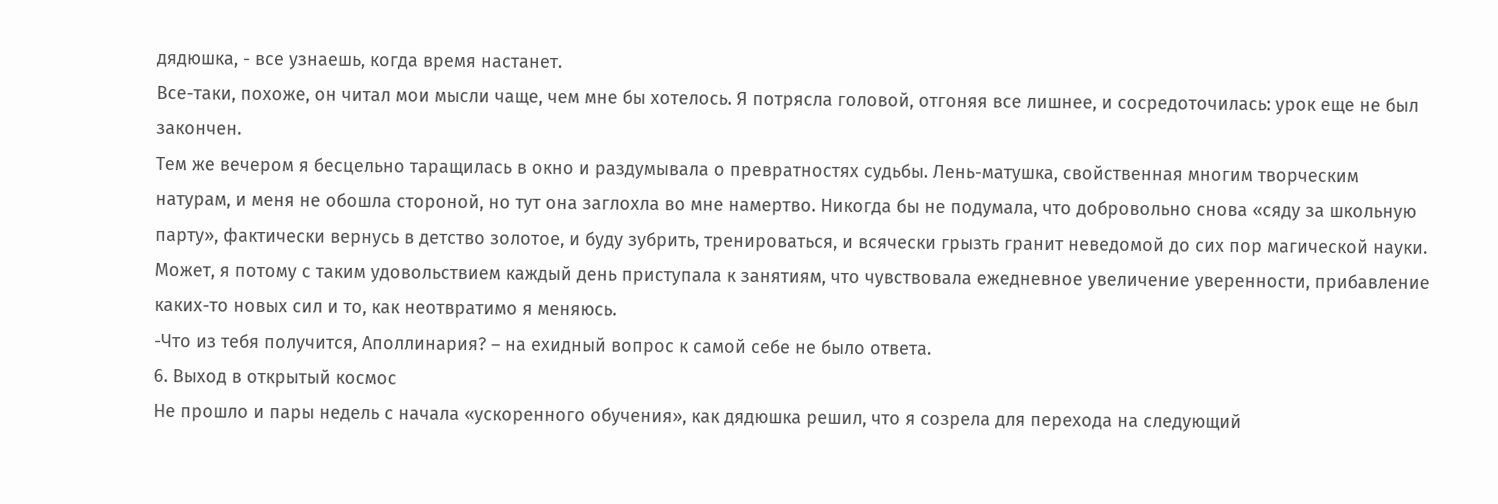дядюшка, - все узнаешь, когда время настанет.
Все-таки, похоже, он читал мои мысли чаще, чем мне бы хотелось. Я потрясла головой, отгоняя все лишнее, и сосредоточилась: урок еще не был закончен.
Тем же вечером я бесцельно таращилась в окно и раздумывала о превратностях судьбы. Лень-матушка, свойственная многим творческим натурам, и меня не обошла стороной, но тут она заглохла во мне намертво. Никогда бы не подумала, что добровольно снова «сяду за школьную парту», фактически вернусь в детство золотое, и буду зубрить, тренироваться, и всячески грызть гранит неведомой до сих пор магической науки. Может, я потому с таким удовольствием каждый день приступала к занятиям, что чувствовала ежедневное увеличение уверенности, прибавление каких-то новых сил и то, как неотвратимо я меняюсь.
-Что из тебя получится, Аполлинария? – на ехидный вопрос к самой себе не было ответа.
6. Выход в открытый космос
Не прошло и пары недель с начала «ускоренного обучения», как дядюшка решил, что я созрела для перехода на следующий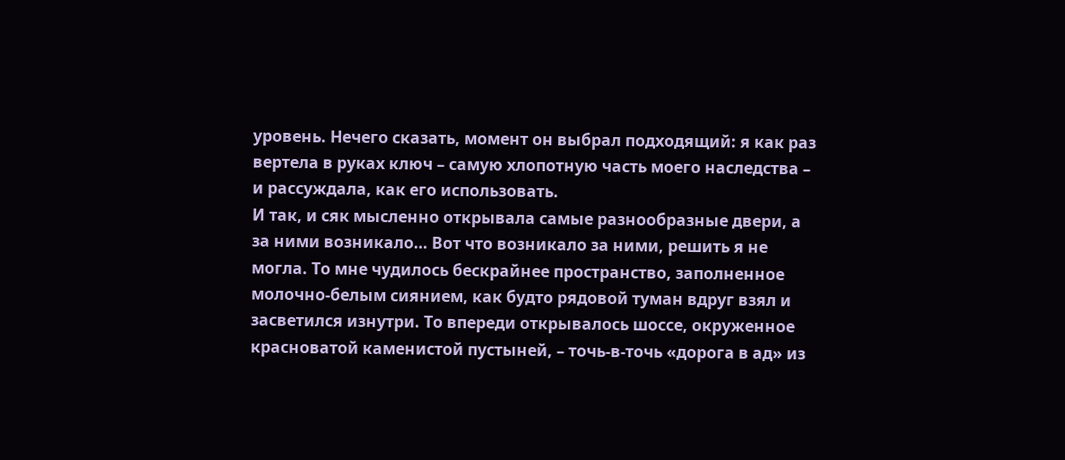уровень. Нечего сказать, момент он выбрал подходящий: я как раз вертела в руках ключ – самую хлопотную часть моего наследства – и рассуждала, как его использовать.
И так, и сяк мысленно открывала самые разнообразные двери, а за ними возникало… Вот что возникало за ними, решить я не могла. То мне чудилось бескрайнее пространство, заполненное молочно-белым сиянием, как будто рядовой туман вдруг взял и засветился изнутри. То впереди открывалось шоссе, окруженное красноватой каменистой пустыней, – точь-в-точь «дорога в ад» из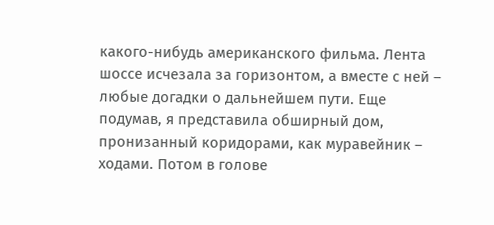какого-нибудь американского фильма. Лента шоссе исчезала за горизонтом, а вместе с ней – любые догадки о дальнейшем пути. Еще подумав, я представила обширный дом, пронизанный коридорами, как муравейник – ходами. Потом в голове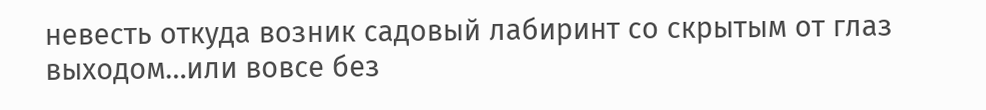невесть откуда возник садовый лабиринт со скрытым от глаз выходом…или вовсе без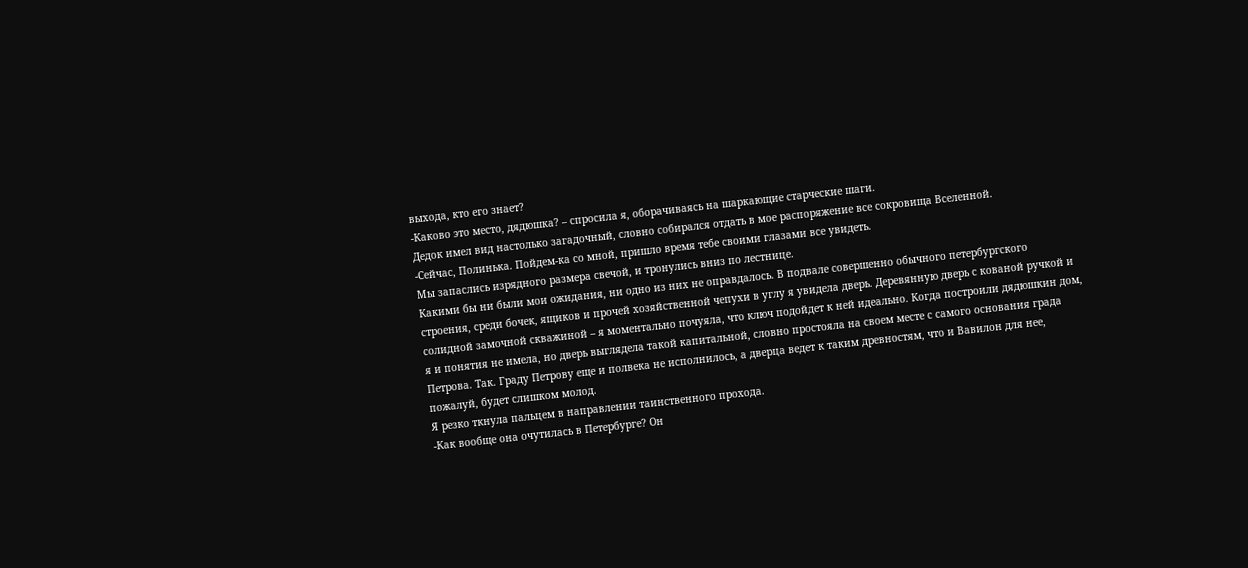выхода, кто его знает?
-Каково это место, дядюшка? – спросила я, оборачиваясь на шаркающие старческие шаги.
Дедок имел вид настолько загадочный, словно собирался отдать в мое распоряжение все сокровища Вселенной.
-Сейчас, Полинька. Пойдем-ка со мной, пришло время тебе своими глазами все увидеть.
Мы запаслись изрядного размера свечой, и тронулись вниз по лестнице.
Какими бы ни были мои ожидания, ни одно из них не оправдалось. В подвале совершенно обычного петербургского строения, среди бочек, ящиков и прочей хозяйственной чепухи в углу я увидела дверь. Деревянную дверь с кованой ручкой и солидной замочной скважиной – я моментально почуяла, что ключ подойдет к ней идеально. Когда построили дядюшкин дом, я и понятия не имела, но дверь выглядела такой капитальной, словно простояла на своем месте с самого основания града Петрова. Так. Граду Петрову еще и полвека не исполнилось, а дверца ведет к таким древностям, что и Вавилон для нее, пожалуй, будет слишком молод.
Я резко ткнула пальцем в направлении таинственного прохода.
-Как вообще она очутилась в Петербурге? Он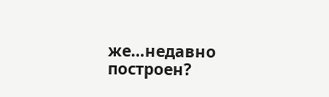же…недавно построен?